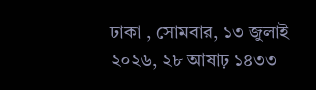ঢাকা , সোমবার, ১৩ জুলাই ২০২৬, ২৮ আষাঢ় ১৪৩৩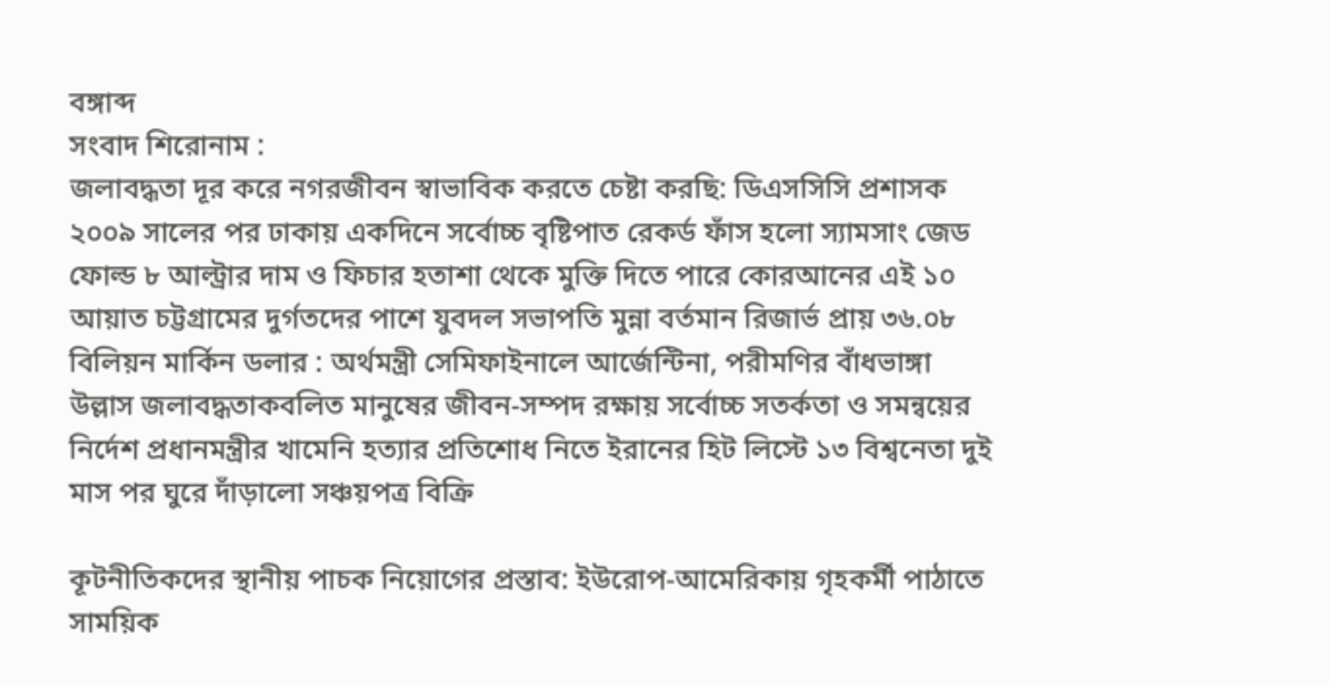বঙ্গাব্দ
সংবাদ শিরোনাম :
জলাবদ্ধতা দূর করে নগরজীবন স্বাভাবিক করতে চেষ্টা করছি: ডিএসসিসি প্রশাসক ২০০৯ সালের পর ঢাকায় একদিনে সর্বোচ্চ বৃষ্টিপাত রেকর্ড ফাঁস হলো স্যামসাং জেড ফোল্ড ৮ আল্ট্রার দাম ও ফিচার হতাশা থেকে মুক্তি দিতে পারে কোরআনের এই ১০ আয়াত চট্টগ্রামের দুর্গতদের পাশে যুবদল সভাপতি মুন্না বর্তমান রিজার্ভ প্রায় ৩৬.০৮ বিলিয়ন মার্কিন ডলার : অর্থমন্ত্রী সেমিফাইনালে আর্জেন্টিনা, পরীমণির বাঁধভাঙ্গা উল্লাস জলাবদ্ধতাকবলিত মানুষের জীবন-সম্পদ রক্ষায় সর্বোচ্চ সতর্কতা ও সমন্বয়ের নির্দেশ প্রধানমন্ত্রীর খামেনি হত্যার প্রতিশোধ নিতে ইরানের হিট লিস্টে ১৩ বিশ্বনেতা দুই মাস পর ঘুরে দাঁড়ালো সঞ্চয়পত্র বিক্রি

কূটনীতিকদের স্থানীয় পাচক নিয়োগের প্রস্তাব: ইউরোপ-আমেরিকায় গৃহকর্মী পাঠাতে সাময়িক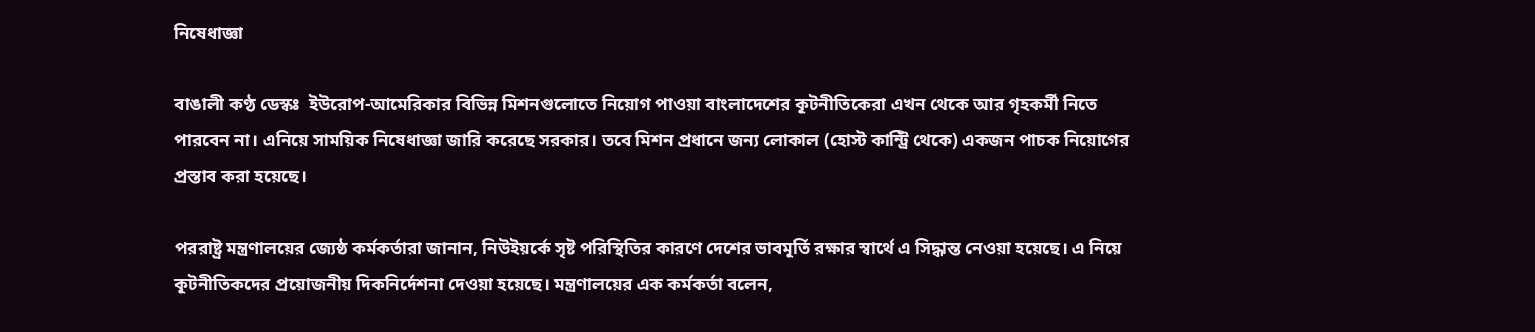নিষেধাজ্ঞা

বাঙালী কণ্ঠ ডেস্কঃ  ইউরোপ-আমেরিকার বিভিন্ন মিশনগুলোতে নিয়োগ পাওয়া বাংলাদেশের কূটনীতিকেরা এখন থেকে আর গৃহকর্মী নিতে পারবেন না। এনিয়ে সাময়িক নিষেধাজ্ঞা জারি করেছে সরকার। তবে মিশন প্রধানে জন্য লোকাল (হোস্ট কান্ট্রি থেকে) একজন পাচক নিয়োগের প্রস্তাব করা হয়েছে।

পররাষ্ট্র মন্ত্রণালয়ের জ্যেষ্ঠ কর্মকর্তারা জানান, নিউইয়র্কে সৃষ্ট পরিস্থিতির কারণে দেশের ভাবমূর্তি রক্ষার স্বার্থে এ সিদ্ধান্ত নেওয়া হয়েছে। এ নিয়ে কূটনীতিকদের প্রয়োজনীয় দিকনির্দেশনা দেওয়া হয়েছে। মন্ত্রণালয়ের এক কর্মকর্তা বলেন,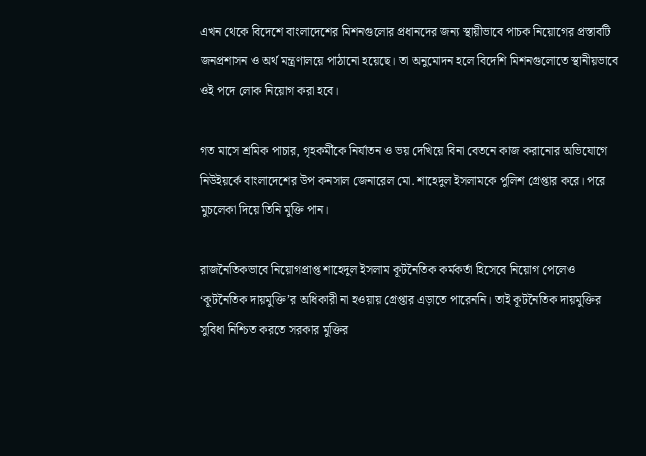এখন থেকে বিদেশে বাংলাদেশের মিশনগুলোর প্রধানদের জন্য স্থায়ীভাবে পাচক নিয়োগের প্রস্তাবটি জনপ্রশাসন ও অর্থ মন্ত্রণালয়ে পাঠানো হয়েছে। তা অনুমোদন হলে বিদেশি মিশনগুলোতে স্থানীয়ভাবে ওই পদে লোক নিয়োগ করা হবে।

গত মাসে শ্রমিক পাচার, গৃহকর্মীকে নির্যাতন ও ভয় দেখিয়ে বিনা বেতনে কাজ করানোর অভিযোগে নিউইয়র্কে বাংলাদেশের উপ কনসাল জেনারেল মো. শাহেদুল ইসলামকে পুলিশ গ্রেপ্তার করে। পরে মুচলেকা দিয়ে তিনি মুক্তি পান।

রাজনৈতিকভাবে নিয়োগপ্রাপ্ত শাহেদুল ইসলাম কূটনৈতিক কর্মকর্তা হিসেবে নিয়োগ পেলেও ‘কূটনৈতিক দায়মুক্তি’র অধিকারী না হওয়ায় গ্রেপ্তার এড়াতে পারেননি। তাই কূটনৈতিক দায়মুক্তির সুবিধা নিশ্চিত করতে সরকার মুক্তির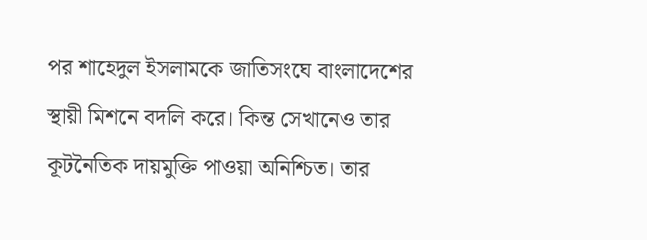পর শাহেদুল ইসলামকে জাতিসংঘে বাংলাদেশের স্থায়ী মিশনে বদলি করে। কিন্ত সেখানেও তার কূটনৈতিক দায়মুক্তি পাওয়া অনিশ্চিত। তার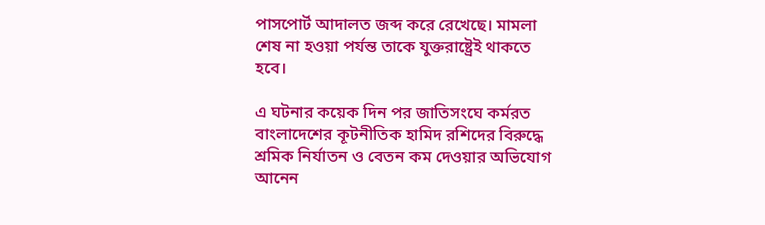পাসপোর্ট আদালত জব্দ করে রেখেছে। মামলা শেষ না হওয়া পর্যন্ত তাকে যুক্তরাষ্ট্রেই থাকতে হবে।

এ ঘটনার কয়েক দিন পর জাতিসংঘে কর্মরত বাংলাদেশের কূটনীতিক হামিদ রশিদের বিরুদ্ধে শ্রমিক নির্যাতন ও বেতন কম দেওয়ার অভিযোগ আনেন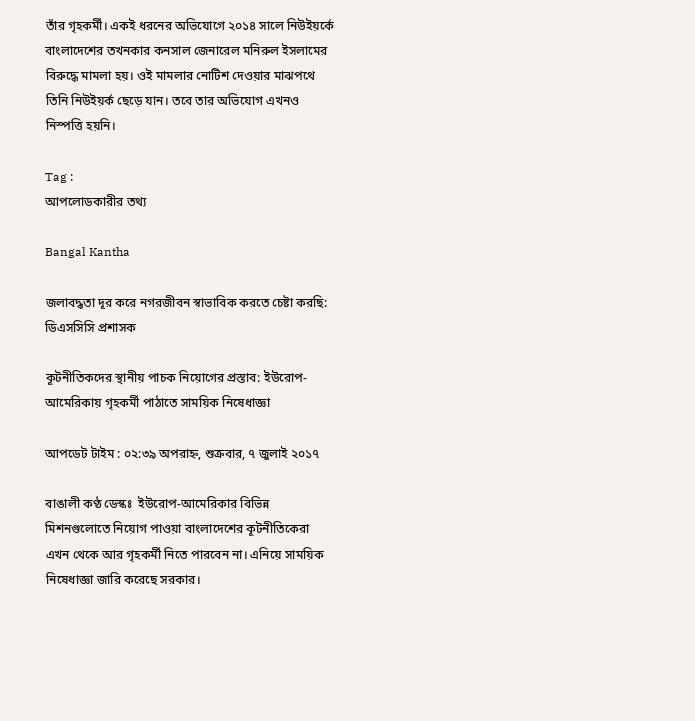তাঁর গৃহকর্মী। একই ধরনের অভিযোগে ২০১৪ সালে নিউইয়র্কে বাংলাদেশের তখনকার কনসাল জেনারেল মনিরুল ইসলামের বিরুদ্ধে মামলা হয়। ওই মামলার নোটিশ দেওয়ার মাঝপথে তিনি নিউইয়র্ক ছেড়ে যান। তবে তার অভিযোগ এখনও নিস্পত্তি হয়নি।

Tag :
আপলোডকারীর তথ্য

Bangal Kantha

জলাবদ্ধতা দূর করে নগরজীবন স্বাভাবিক করতে চেষ্টা করছি: ডিএসসিসি প্রশাসক

কূটনীতিকদের স্থানীয় পাচক নিয়োগের প্রস্তাব: ইউরোপ-আমেরিকায় গৃহকর্মী পাঠাতে সাময়িক নিষেধাজ্ঞা

আপডেট টাইম : ০২:৩৯ অপরাহ্ন, শুক্রবার, ৭ জুলাই ২০১৭

বাঙালী কণ্ঠ ডেস্কঃ  ইউরোপ-আমেরিকার বিভিন্ন মিশনগুলোতে নিয়োগ পাওয়া বাংলাদেশের কূটনীতিকেরা এখন থেকে আর গৃহকর্মী নিতে পারবেন না। এনিয়ে সাময়িক নিষেধাজ্ঞা জারি করেছে সরকার।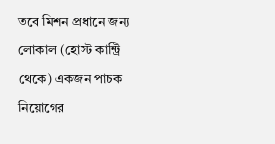তবে মিশন প্রধানে জন্য লোকাল (হোস্ট কান্ট্রি থেকে) একজন পাচক নিয়োগের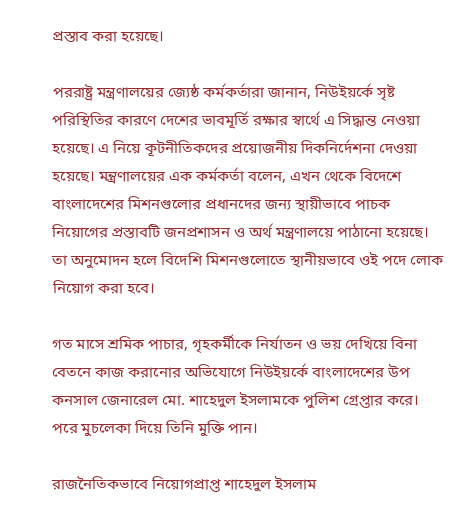প্রস্তাব করা হয়েছে।

পররাষ্ট্র মন্ত্রণালয়ের জ্যেষ্ঠ কর্মকর্তারা জানান, নিউইয়র্কে সৃষ্ট পরিস্থিতির কারণে দেশের ভাবমূর্তি রক্ষার স্বার্থে এ সিদ্ধান্ত নেওয়া হয়েছে। এ নিয়ে কূটনীতিকদের প্রয়োজনীয় দিকনির্দেশনা দেওয়া হয়েছে। মন্ত্রণালয়ের এক কর্মকর্তা বলেন, এখন থেকে বিদেশে বাংলাদেশের মিশনগুলোর প্রধানদের জন্য স্থায়ীভাবে পাচক নিয়োগের প্রস্তাবটি জনপ্রশাসন ও অর্থ মন্ত্রণালয়ে পাঠানো হয়েছে। তা অনুমোদন হলে বিদেশি মিশনগুলোতে স্থানীয়ভাবে ওই পদে লোক নিয়োগ করা হবে।

গত মাসে শ্রমিক পাচার, গৃহকর্মীকে নির্যাতন ও ভয় দেখিয়ে বিনা বেতনে কাজ করানোর অভিযোগে নিউইয়র্কে বাংলাদেশের উপ কনসাল জেনারেল মো. শাহেদুল ইসলামকে পুলিশ গ্রেপ্তার করে। পরে মুচলেকা দিয়ে তিনি মুক্তি পান।

রাজনৈতিকভাবে নিয়োগপ্রাপ্ত শাহেদুল ইসলাম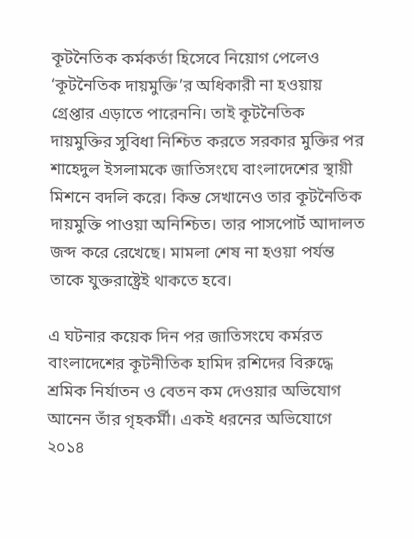কূটনৈতিক কর্মকর্তা হিসেবে নিয়োগ পেলেও ‘কূটনৈতিক দায়মুক্তি’র অধিকারী না হওয়ায় গ্রেপ্তার এড়াতে পারেননি। তাই কূটনৈতিক দায়মুক্তির সুবিধা নিশ্চিত করতে সরকার মুক্তির পর শাহেদুল ইসলামকে জাতিসংঘে বাংলাদেশের স্থায়ী মিশনে বদলি করে। কিন্ত সেখানেও তার কূটনৈতিক দায়মুক্তি পাওয়া অনিশ্চিত। তার পাসপোর্ট আদালত জব্দ করে রেখেছে। মামলা শেষ না হওয়া পর্যন্ত তাকে যুক্তরাষ্ট্রেই থাকতে হবে।

এ ঘটনার কয়েক দিন পর জাতিসংঘে কর্মরত বাংলাদেশের কূটনীতিক হামিদ রশিদের বিরুদ্ধে শ্রমিক নির্যাতন ও বেতন কম দেওয়ার অভিযোগ আনেন তাঁর গৃহকর্মী। একই ধরনের অভিযোগে ২০১৪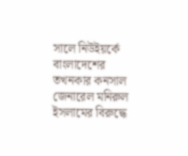সালে নিউইয়র্কে বাংলাদেশের তখনকার কনসাল জেনারেল মনিরুল ইসলামের বিরুদ্ধে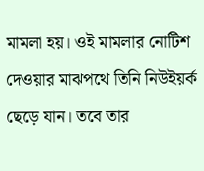মামলা হয়। ওই মামলার নোটিশ দেওয়ার মাঝপথে তিনি নিউইয়র্ক ছেড়ে যান। তবে তার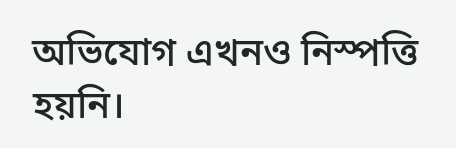অভিযোগ এখনও নিস্পত্তি হয়নি।